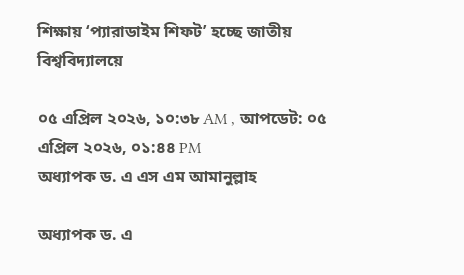শিক্ষায় ‘প্যারাডাইম শিফট’ হচ্ছে জাতীয় বিশ্ববিদ্যালয়ে

০৫ এপ্রিল ২০২৬, ১০:৩৮ AM , আপডেট: ০৫ এপ্রিল ২০২৬, ০১:৪৪ PM
অধ্যাপক ড. এ এস এম আমানুল্লাহ

অধ্যাপক ড. এ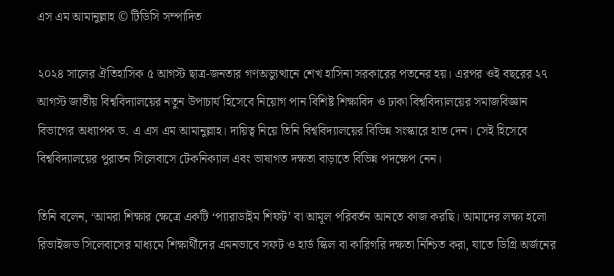এস এম আমানুল্লাহ © টিডিসি সম্পাদিত

২০২৪ সালের ঐতিহাসিক ৫ আগস্ট ছাত্র-জনতার গণঅভ্যুত্থানে শেখ হাসিনা সরকারের পতনের হয়। এরপর ওই বছরের ২৭ আগস্ট জাতীয় বিশ্ববিদ্যালয়ের নতুন উপাচার্য হিসেবে নিয়োগ পান বিশিষ্ট শিক্ষাবিদ ও ঢাকা বিশ্ববিদ্যালয়ের সমাজবিজ্ঞান বিভাগের অধ্যাপক ড. এ এস এম আমানুল্লাহ। দায়িত্ব নিয়ে তিনি বিশ্ববিদ্যালয়ের বিভিন্ন সংস্কারে হাত দেন। সেই হিসেবে বিশ্ববিদ্যালয়ের পুরাতন সিলেবাসে টেকনিক্যাল এবং ভাষাগত দক্ষতা বাড়াতে বিভিন্ন পদক্ষেপ নেন।

তিনি বলেন, ‘আমরা শিক্ষার ক্ষেত্রে একটি ‘প্যারাডাইম শিফট’ বা আমূল পরিবর্তন আনতে কাজ করছি। আমাদের লক্ষ্য হলো রিভাইজড সিলেবাসের মাধ্যমে শিক্ষার্থীদের এমনভাবে সফট ও হার্ড স্কিল বা কারিগরি দক্ষতা নিশ্চিত করা, যাতে ডিগ্রি অর্জনের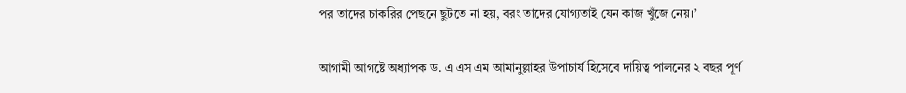পর তাদের চাকরির পেছনে ছুটতে না হয়, বরং তাদের যোগ্যতাই যেন কাজ খুঁজে নেয়।’

আগামী আগষ্টে অধ্যাপক ড. এ এস এম আমানুল্লাহর উপাচার্য হিসেবে দায়িত্ব পালনের ২ বছর পূর্ণ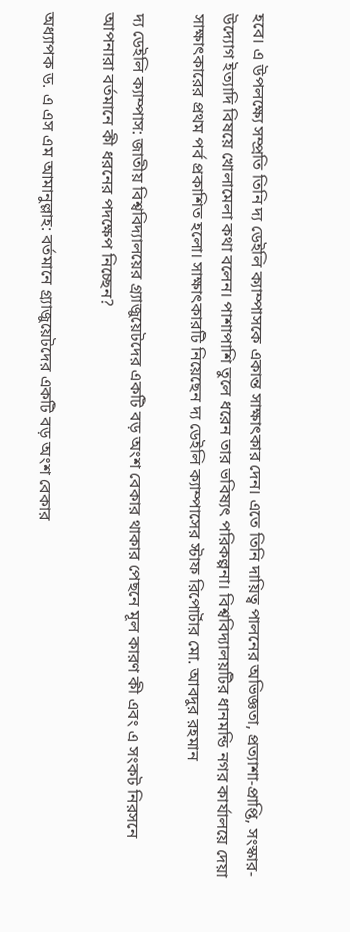হবে। এ উপলক্ষ্যে সম্প্রতি তিনি দ্য ডেইলি ক্যাম্পাসকে একান্ত সাক্ষাৎকার দেন। এতে তিনি দায়িত্ব পালনের অভিজ্ঞতা, প্রত্যাশা-প্রাপ্তি, সংস্কার-উদ্যোগ ইত্যাদি বিষয়ে খোলামেলা কথা বলেন। পাশাপাশি তুলে ধরেন তার ভবিষ্যৎ পরিকল্পনা। বিশ্ববিদ্যালয়টির ধানমন্ডি নগর কার্যালয়ে দেয়া সাক্ষাৎকারের প্রথম পর্ব প্রকাশিত হলো। সাক্ষাৎকারটি নিয়েছেন দ্য ডেইলি ক্যাম্পাসের স্টাফ রিপোর্টার মো. আবদুর রহমান

দ্য ডেইলি ক্যাম্পাস: জাতীয় বিশ্ববিদ্যালয়ের গ্র্যাজুয়েটদের একটি বড় অংশ বেকার থাকার পেছনে মূল কারণ কী এবং এ সংকট নিরসনে আপনারা বর্তমানে কী ধরনের পদক্ষেপ নিচ্ছেন?

অধ্যাপক ড. এ এস এম আমানুল্লাহ: বর্তমানে গ্র্যাজুয়েটদের একটি বড় অংশ বেকার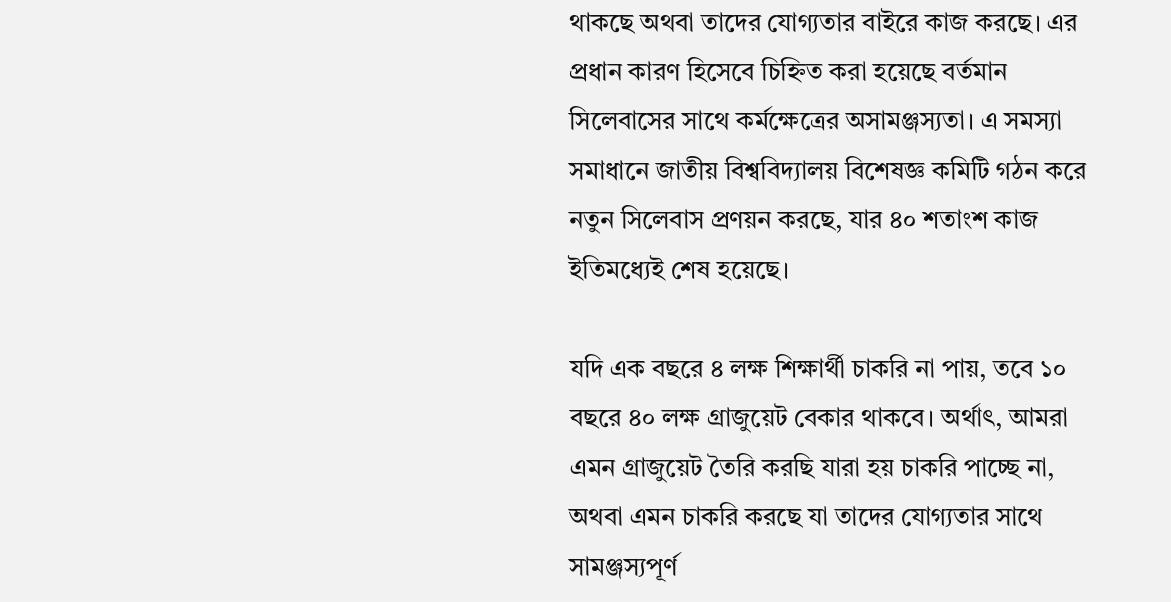থাকছে অথবা তাদের যোগ্যতার বাইরে কাজ করছে। এর প্রধান কারণ হিসেবে চিহ্নিত করা হয়েছে বর্তমান সিলেবাসের সাথে কর্মক্ষেত্রের অসামঞ্জস্যতা। এ সমস্যা সমাধানে জাতীয় বিশ্ববিদ্যালয় বিশেষজ্ঞ কমিটি গঠন করে নতুন সিলেবাস প্রণয়ন করছে, যার ৪০ শতাংশ কাজ ইতিমধ্যেই শেষ হয়েছে।

যদি এক বছরে ৪ লক্ষ শিক্ষার্থী চাকরি না পায়, তবে ১০ বছরে ৪০ লক্ষ গ্রাজুয়েট বেকার থাকবে। অর্থাৎ, আমরা এমন গ্রাজুয়েট তৈরি করছি যারা হয় চাকরি পাচ্ছে না, অথবা এমন চাকরি করছে যা তাদের যোগ্যতার সাথে সামঞ্জস্যপূর্ণ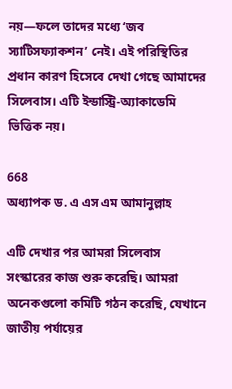নয়—ফলে তাদের মধ্যে ‘জব স্যাটিসফ্যাকশন’ নেই। এই পরিস্থিতির প্রধান কারণ হিসেবে দেখা গেছে আমাদের সিলেবাস। এটি ইন্ডাস্ট্রি-অ্যাকাডেমি ভিত্তিক নয়।

668
অধ্যাপক ড. এ এস এম আমানুল্লাহ

এটি দেখার পর আমরা সিলেবাস সংস্কারের কাজ শুরু করেছি। আমরা অনেকগুলো কমিটি গঠন করেছি, যেখানে জাতীয় পর্যায়ের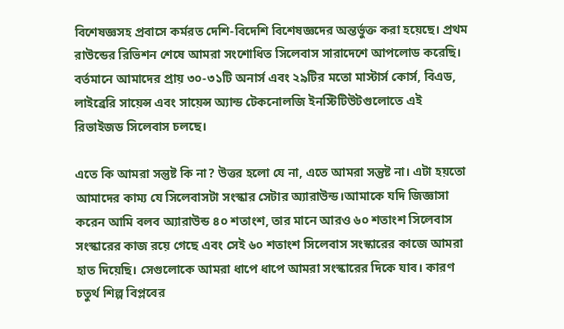বিশেষজ্ঞসহ প্রবাসে কর্মরত দেশি-বিদেশি বিশেষজ্ঞদের অন্তর্ভুক্ত করা হয়েছে। প্রথম রাউন্ডের রিভিশন শেষে আমরা সংশোধিত সিলেবাস সারাদেশে আপলোড করেছি। বর্তমানে আমাদের প্রায় ৩০-৩১টি অনার্স এবং ২৯টির মতো মাস্টার্স কোর্স, বিএড, লাইব্রেরি সায়েন্স এবং সায়েন্স অ্যান্ড টেকনোলজি ইনস্টিটিউটগুলোতে এই রিভাইজড সিলেবাস চলছে।

এতে কি আমরা সন্তুষ্ট কি না? উত্তর হলো যে না, এতে আমরা সন্তুষ্ট না। এটা হয়তো আমাদের কাম্য যে সিলেবাসটা সংস্কার সেটার অ্যারাউন্ড।আমাকে যদি জিজ্ঞাসা করেন আমি বলব অ্যারাউন্ড ৪০ শতাংশ, তার মানে আরও ৬০ শতাংশ সিলেবাস সংস্কারের কাজ রয়ে গেছে এবং সেই ৬০ শতাংশ সিলেবাস সংস্কারের কাজে আমরা হাত দিয়েছি। সেগুলোকে আমরা ধাপে ধাপে আমরা সংস্কারের দিকে যাব। কারণ চতুর্থ শিল্প বিপ্লবের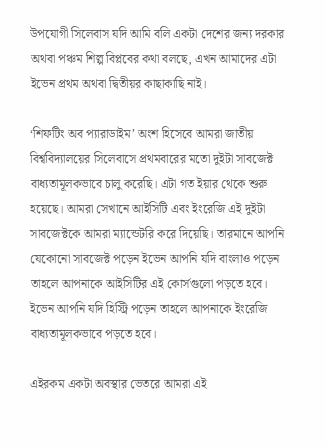উপযোগী সিলেবাস যদি আমি বলি একটা দেশের জন্য দরকার অথবা পঞ্চম শিল্প বিপ্লবের কথা বলছে, এখন আমাদের এটা ইভেন প্রথম অথবা দ্বিতীয়র কাছাকাছি নাই।

‘শিফটিং অব প্যারাডাইম’ অংশ হিসেবে আমরা জাতীয় বিশ্ববিদ্যালয়ের সিলেবাসে প্রথমবারের মতো দুইটা সাবজেক্ট বাধ্যতামূলকভাবে চালু করেছি। এটা গত ইয়ার থেকে শুরু হয়েছে। আমরা সেখানে আইসিটি এবং ইংরেজি এই দুইটা সাবজেক্টকে আমরা ম্যান্ডেটরি করে দিয়েছি। তারমানে আপনি যেকোনো সাবজেক্ট পড়েন ইভেন আপনি যদি বাংলাও পড়েন তাহলে আপনাকে আইসিটির এই কোর্সগুলো পড়তে হবে। ইভেন আপনি যদি হিস্ট্রি পড়েন তাহলে আপনাকে ইংরেজি বাধ্যতামূলকভাবে পড়তে হবে।

এইরকম একটা অবস্থার ভেতরে আমরা এই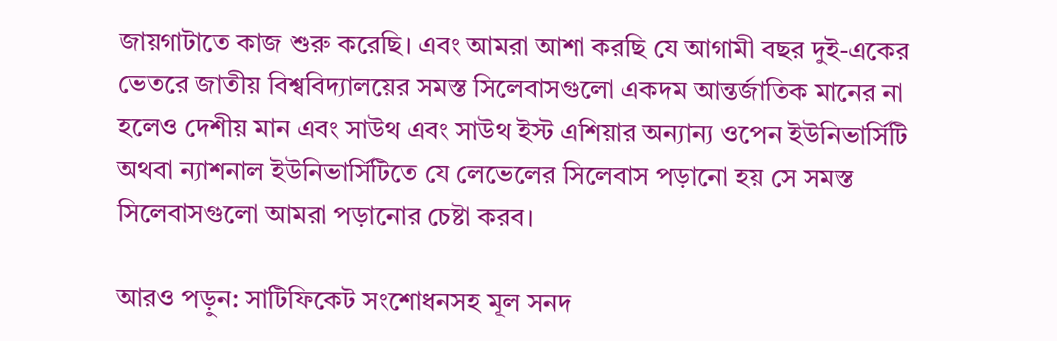জায়গাটাতে কাজ শুরু করেছি। এবং আমরা আশা করছি যে আগামী বছর দুই-একের ভেতরে জাতীয় বিশ্ববিদ্যালয়ের সমস্ত সিলেবাসগুলো একদম আন্তর্জাতিক মানের না হলেও দেশীয় মান এবং সাউথ এবং সাউথ ইস্ট এশিয়ার অন্যান্য ওপেন ইউনিভার্সিটি অথবা ন্যাশনাল ইউনিভার্সিটিতে যে লেভেলের সিলেবাস পড়ানো হয় সে সমস্ত সিলেবাসগুলো আমরা পড়ানোর চেষ্টা করব।

আরও পড়ুন: সাটিফিকেট সংশোধনসহ মূল সনদ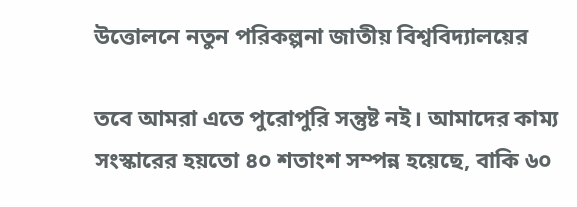উত্তোলনে নতুন পরিকল্পনা জাতীয় বিশ্ববিদ্যালয়ের

তবে আমরা এতে পুরোপুরি সন্তুষ্ট নই। আমাদের কাম্য সংস্কারের হয়তো ৪০ শতাংশ সম্পন্ন হয়েছে, বাকি ৬০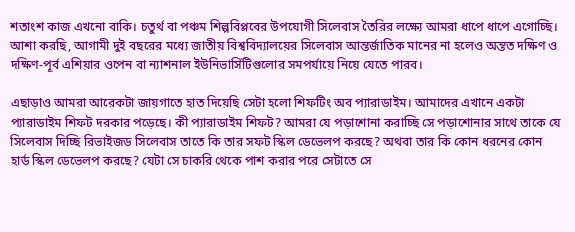শতাংশ কাজ এখনো বাকি। চতুর্থ বা পঞ্চম শিল্পবিপ্লবের উপযোগী সিলেবাস তৈরির লক্ষ্যে আমরা ধাপে ধাপে এগোচ্ছি। আশা করছি, আগামী দুই বছরের মধ্যে জাতীয় বিশ্ববিদ্যালয়ের সিলেবাস আন্তর্জাতিক মানের না হলেও অন্তত দক্ষিণ ও দক্ষিণ-পূর্ব এশিয়ার ওপেন বা ন্যাশনাল ইউনিভার্সিটিগুলোর সমপর্যায়ে নিয়ে যেতে পারব।

এছাড়াও আমরা আরেকটা জায়গাতে হাত দিয়েছি সেটা হলো শিফটিং অব প্যারাডাইম। আমাদের এখানে একটা প্যারাডাইম শিফট দরকার পড়েছে। কী প্যারাডাইম শিফট? আমরা যে পড়াশোনা করাচ্ছি সে পড়াশোনার সাথে তাকে যে সিলেবাস দিচ্ছি রিভাইজড সিলেবাস তাতে কি তার সফট স্কিল ডেভেলপ করছে? অথবা তার কি কোন ধরনের কোন হার্ড স্কিল ডেভেলপ করছে? যেটা সে চাকরি থেকে পাশ করার পরে সেটাতে সে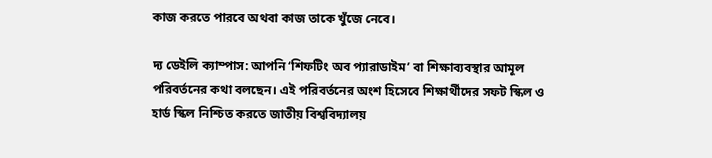কাজ করতে পারবে অথবা কাজ তাকে খুঁজে নেবে।

দ্য ডেইলি ক্যাম্পাস: আপনি ‘শিফটিং অব প্যারাডাইম’ বা শিক্ষাব্যবস্থার আমূল পরিবর্তনের কথা বলছেন। এই পরিবর্তনের অংশ হিসেবে শিক্ষার্থীদের সফট স্কিল ও হার্ড স্কিল নিশ্চিত করতে জাতীয় বিশ্ববিদ্যালয়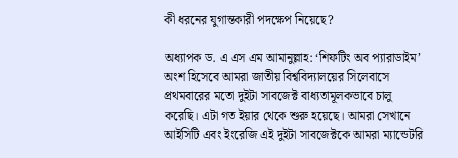কী ধরনের যুগান্তকারী পদক্ষেপ নিয়েছে?

অধ্যাপক ড. এ এস এম আমানুল্লাহ: ‘শিফটিং অব প্যারাডাইম’ অংশ হিসেবে আমরা জাতীয় বিশ্ববিদ্যালয়ের সিলেবাসে প্রথমবারের মতো দুইটা সাবজেক্ট বাধ্যতামূলকভাবে চালু করেছি। এটা গত ইয়ার থেকে শুরু হয়েছে। আমরা সেখানে আইসিটি এবং ইংরেজি এই দুইটা সাবজেক্টকে আমরা ম্যান্ডেটরি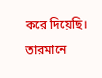করে দিয়েছি। তারমানে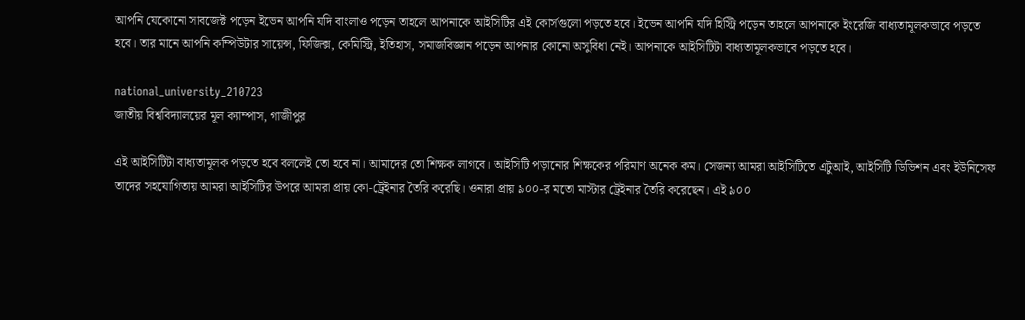আপনি যেকোনো সাবজেক্ট পড়েন ইভেন আপনি যদি বাংলাও পড়েন তাহলে আপনাকে আইসিটির এই কোর্সগুলো পড়তে হবে। ইভেন আপনি যদি হিস্ট্রি পড়েন তাহলে আপনাকে ইংরেজি বাধ্যতামূলকভাবে পড়তে হবে। তার মানে আপনি কম্পিউটার সায়েন্স, ফিজিক্স, কেমিস্ট্রি, ইতিহাস, সমাজবিজ্ঞান পড়েন আপনার কোনো অসুবিধা নেই। আপনাকে আইসিটিটা বাধ্যতামূলকভাবে পড়তে হবে।

national_university_210723
জাতীয় বিশ্ববিদ্যালয়ের মূল ক্যাম্পাস, গাজীপুর

এই আইসিটিটা বাধ্যতামূলক পড়তে হবে বললেই তো হবে না। আমাদের তো শিক্ষক লাগবে। আইসিটি পড়ানোর শিক্ষকের পরিমাণ অনেক কম। সেজন্য আমরা আইসিটিতে এটুআই, আইসিটি ডিভিশন এবং ইউনিসেফ তাদের সহযোগিতায় আমরা আইসিটির উপরে আমরা প্রায় কো-ট্রেইনার তৈরি করেছি। ওনারা প্রায় ৯০০-র মতো মাস্টার ট্রেইনার তৈরি করেছেন। এই ৯০০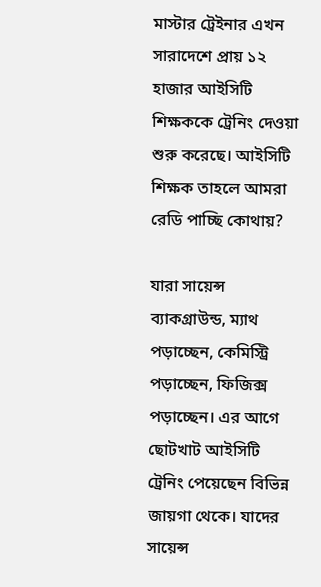মাস্টার ট্রেইনার এখন সারাদেশে প্রায় ১২ হাজার আইসিটি শিক্ষককে ট্রেনিং দেওয়া শুরু করেছে। আইসিটি শিক্ষক তাহলে আমরা রেডি পাচ্ছি কোথায়?

যারা সায়েন্স ব্যাকগ্রাউন্ড, ম্যাথ পড়াচ্ছেন, কেমিস্ট্রি পড়াচ্ছেন, ফিজিক্স পড়াচ্ছেন। এর আগে ছোটখাট আইসিটি ট্রেনিং পেয়েছেন বিভিন্ন জায়গা থেকে। যাদের সায়েন্স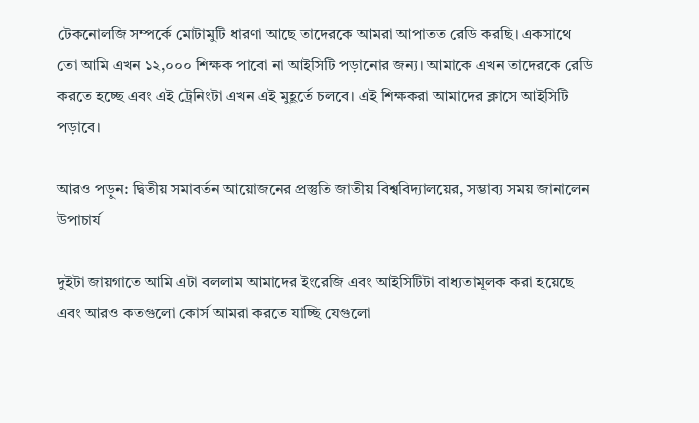টেকনোলজি সম্পর্কে মোটামুটি ধারণা আছে তাদেরকে আমরা আপাতত রেডি করছি। একসাথে তো আমি এখন ১২,০০০ শিক্ষক পাবো না আইসিটি পড়ানোর জন্য। আমাকে এখন তাদেরকে রেডি করতে হচ্ছে এবং এই ট্রেনিংটা এখন এই মুহূর্তে চলবে। এই শিক্ষকরা আমাদের ক্লাসে আইসিটি পড়াবে।

আরও পড়ুন: দ্বিতীয় সমাবর্তন আয়োজনের প্রস্তুতি জাতীয় বিশ্ববিদ্যালয়ের, সম্ভাব্য সময় জানালেন উপাচার্য

দুইটা জায়গাতে আমি এটা বললাম আমাদের ইংরেজি এবং আইসিটিটা বাধ্যতামূলক করা হয়েছে এবং আরও কতগুলো কোর্স আমরা করতে যাচ্ছি যেগুলো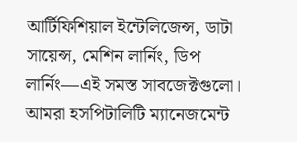আর্টিফিশিয়াল ইন্টেলিজেন্স, ডাটা সায়েন্স, মেশিন লার্নিং, ডিপ লার্নিং—এই সমস্ত সাবজেক্টগুলো। আমরা হসপিটালিটি ম্যানেজমেন্ট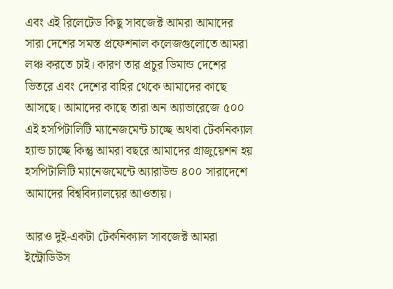এবং এই রিলেটেড কিছু সাবজেক্ট আমরা আমাদের সারা দেশের সমস্ত প্রফেশনাল কলেজগুলোতে আমরা লঞ্চ করতে চাই। কারণ তার প্রচুর ডিমান্ড দেশের ভিতরে এবং দেশের বাহির থেকে আমাদের কাছে আসছে। আমাদের কাছে তারা অন অ্যাভারেজে ৫০০ এই হসপিটালিটি ম্যানেজমেন্ট চাচ্ছে অথবা টেকনিক্যাল হ্যান্ড চাচ্ছে কিন্তু আমরা বছরে আমাদের গ্রাজুয়েশন হয় হসপিটালিটি ম্যানেজমেন্টে অ্যারাউন্ড ৪০০ সারাদেশে আমাদের বিশ্ববিদ্যালয়ের আওতায়।

আরও দুই-একটা টেকনিক্যাল সাবজেক্ট আমরা ইন্ট্রোডিউস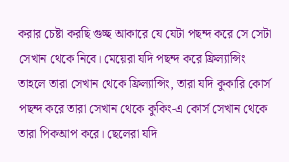করার চেষ্টা করছি গুচ্ছ আকারে যে যেটা পছন্দ করে সে সেটা সেখান থেকে নিবে। মেয়েরা যদি পছন্দ করে ফ্রিল্যান্সিং তাহলে তারা সেখান থেকে ফ্রিল্যান্সিং, তারা যদি কুকারি কোর্স পছন্দ করে তারা সেখান থেকে কুকিং-এ কোর্স সেখান থেকে তারা পিকআপ করে। ছেলেরা যদি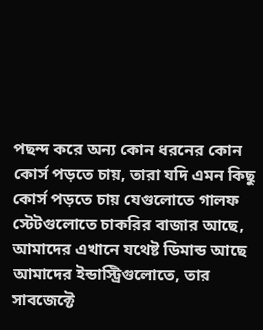পছন্দ করে অন্য কোন ধরনের কোন কোর্স পড়তে চায়, তারা যদি এমন কিছু কোর্স পড়তে চায় যেগুলোতে গালফ স্টেটগুলোতে চাকরির বাজার আছে, আমাদের এখানে যথেষ্ট ডিমান্ড আছে আমাদের ইন্ডাস্ট্রিগুলোতে, তার সাবজেক্টে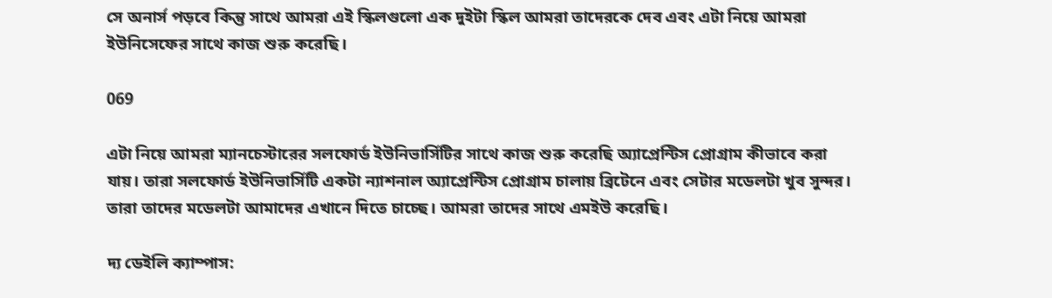সে অনার্স পড়বে কিন্তু সাথে আমরা এই স্কিলগুলো এক দুইটা স্কিল আমরা তাদেরকে দেব এবং এটা নিয়ে আমরা ইউনিসেফের সাথে কাজ শুরু করেছি।

069

এটা নিয়ে আমরা ম্যানচেস্টারের সলফোর্ড ইউনিভার্সিটির সাথে কাজ শুরু করেছি অ্যাপ্রেন্টিস প্রোগ্রাম কীভাবে করা যায়। তারা সলফোর্ড ইউনিভার্সিটি একটা ন্যাশনাল অ্যাপ্রেন্টিস প্রোগ্রাম চালায় ব্রিটেনে এবং সেটার মডেলটা খুব সুন্দর। তারা তাদের মডেলটা আমাদের এখানে দিতে চাচ্ছে। আমরা তাদের সাথে এমইউ করেছি।

দ্য ডেইলি ক্যাম্পাস: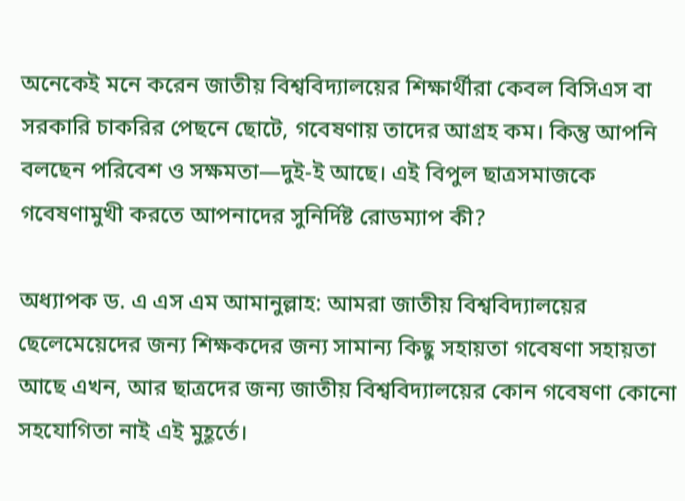অনেকেই মনে করেন জাতীয় বিশ্ববিদ্যালয়ের শিক্ষার্থীরা কেবল বিসিএস বা সরকারি চাকরির পেছনে ছোটে, গবেষণায় তাদের আগ্রহ কম। কিন্তু আপনি বলছেন পরিবেশ ও সক্ষমতা—দুই-ই আছে। এই বিপুল ছাত্রসমাজকে গবেষণামুখী করতে আপনাদের সুনির্দিষ্ট রোডম্যাপ কী?

অধ্যাপক ড. এ এস এম আমানুল্লাহ: আমরা জাতীয় বিশ্ববিদ্যালয়ের ছেলেমেয়েদের জন্য শিক্ষকদের জন্য সামান্য কিছু সহায়তা গবেষণা সহায়তা আছে এখন, আর ছাত্রদের জন্য জাতীয় বিশ্ববিদ্যালয়ের কোন গবেষণা কোনো সহযোগিতা নাই এই মুহূর্তে।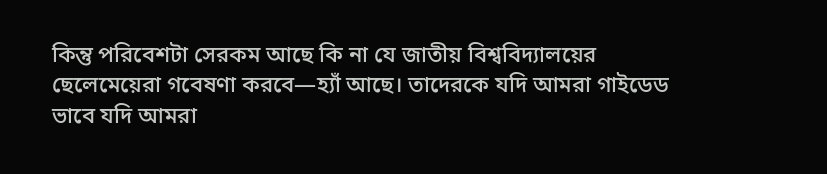কিন্তু পরিবেশটা সেরকম আছে কি না যে জাতীয় বিশ্ববিদ্যালয়ের ছেলেমেয়েরা গবেষণা করবে—হ্যাঁ আছে। তাদেরকে যদি আমরা গাইডেড ভাবে যদি আমরা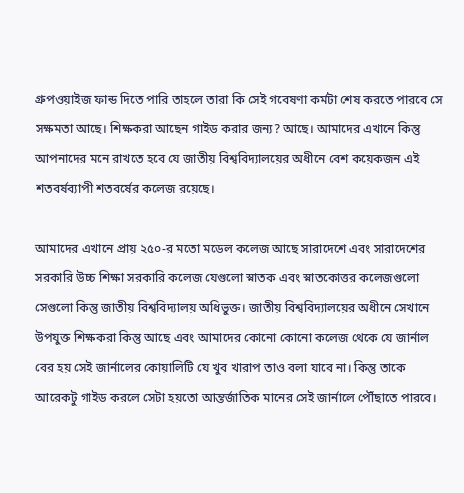গ্রুপওয়াইজ ফান্ড দিতে পারি তাহলে তারা কি সেই গবেষণা কর্মটা শেষ করতে পারবে সে সক্ষমতা আছে। শিক্ষকরা আছেন গাইড করার জন্য? আছে। আমাদের এখানে কিন্তু আপনাদের মনে রাখতে হবে যে জাতীয় বিশ্ববিদ্যালয়ের অধীনে বেশ কয়েকজন এই শতবর্ষব্যাপী শতবর্ষের কলেজ রয়েছে।

আমাদের এখানে প্রায় ২৫০-র মতো মডেল কলেজ আছে সারাদেশে এবং সারাদেশের সরকারি উচ্চ শিক্ষা সরকারি কলেজ যেগুলো স্নাতক এবং স্নাতকোত্তর কলেজগুলো সেগুলো কিন্তু জাতীয় বিশ্ববিদ্যালয় অধিভুক্ত। জাতীয় বিশ্ববিদ্যালয়ের অধীনে সেখানে উপযুক্ত শিক্ষকরা কিন্তু আছে এবং আমাদের কোনো কোনো কলেজ থেকে যে জার্নাল বের হয় সেই জার্নালের কোয়ালিটি যে খুব খারাপ তাও বলা যাবে না। কিন্তু তাকে আরেকটু গাইড করলে সেটা হয়তো আন্তর্জাতিক মানের সেই জার্নালে পৌঁছাতে পারবে।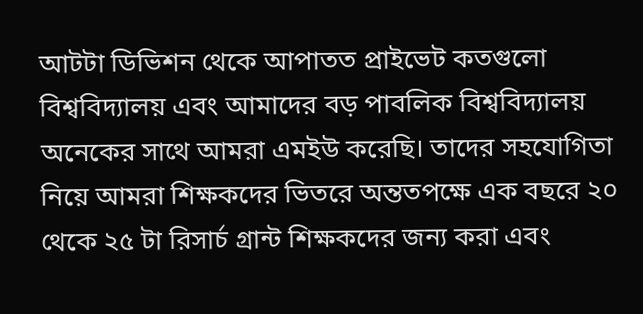আটটা ডিভিশন থেকে আপাতত প্রাইভেট কতগুলো বিশ্ববিদ্যালয় এবং আমাদের বড় পাবলিক বিশ্ববিদ্যালয় অনেকের সাথে আমরা এমইউ করেছি। তাদের সহযোগিতা নিয়ে আমরা শিক্ষকদের ভিতরে অন্ততপক্ষে এক বছরে ২০ থেকে ২৫ টা রিসার্চ গ্রান্ট শিক্ষকদের জন্য করা এবং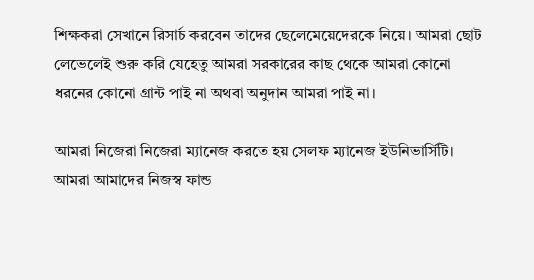শিক্ষকরা সেখানে রিসার্চ করবেন তাদের ছেলেমেয়েদেরকে নিয়ে। আমরা ছোট লেভেলেই শুরু করি যেহেতু আমরা সরকারের কাছ থেকে আমরা কোনো ধরনের কোনো গ্রান্ট পাই না অথবা অনুদান আমরা পাই না।

আমরা নিজেরা নিজেরা ম্যানেজ করতে হয় সেলফ ম্যানেজ ইউনিভার্সিটি। আমরা আমাদের নিজস্ব ফান্ড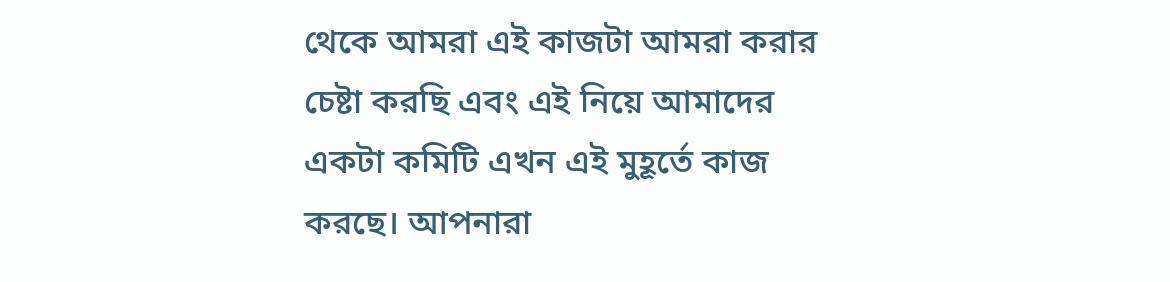থেকে আমরা এই কাজটা আমরা করার চেষ্টা করছি এবং এই নিয়ে আমাদের একটা কমিটি এখন এই মুহূর্তে কাজ করছে। আপনারা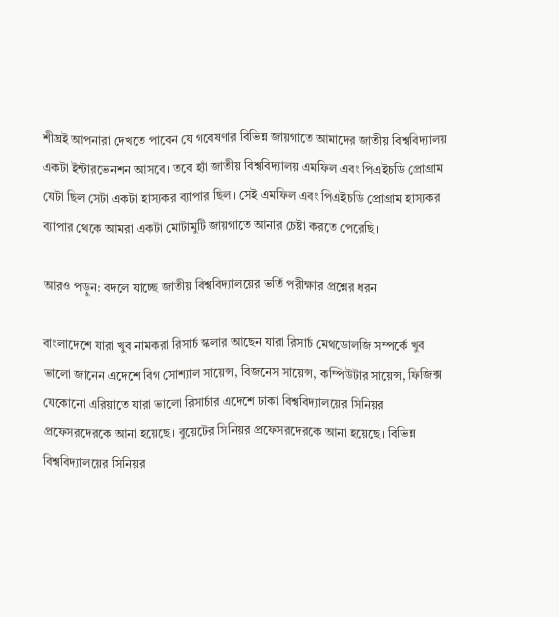শীঘ্রই আপনারা দেখতে পাবেন যে গবেষণার বিভিন্ন জায়গাতে আমাদের জাতীয় বিশ্ববিদ্যালয় একটা ইন্টারভেনশন আসবে। তবে হ্যাঁ জাতীয় বিশ্ববিদ্যালয় এমফিল এবং পিএইচডি প্রোগ্রাম যেটা ছিল সেটা একটা হাস্যকর ব্যাপার ছিল। সেই এমফিল এবং পিএইচডি প্রোগ্রাম হাস্যকর ব্যাপার থেকে আমরা একটা মোটামুটি জায়গাতে আনার চেষ্টা করতে পেরেছি।

আরও পড়ুন: বদলে যাচ্ছে জাতীয় বিশ্ববিদ্যালয়ের ভর্তি পরীক্ষার প্রশ্নের ধরন

বাংলাদেশে যারা খুব নামকরা রিসার্চ স্কলার আছেন যারা রিসার্চ মেথডোলজি সম্পর্কে খুব ভালো জানেন এদেশে বিগ সোশ্যাল সায়েন্স, বিজনেস সায়েন্স, কম্পিউটার সায়েন্স, ফিজিক্স যেকোনো এরিয়াতে যারা ভালো রিসার্চার এদেশে ঢাকা বিশ্ববিদ্যালয়ের সিনিয়র প্রফেসরদেরকে আনা হয়েছে। বুয়েটের সিনিয়র প্রফেসরদেরকে আনা হয়েছে। বিভিন্ন বিশ্ববিদ্যালয়ের সিনিয়র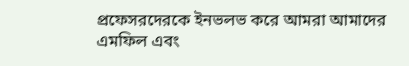প্রফেসরদেরকে ইনভলভ করে আমরা আমাদের এমফিল এবং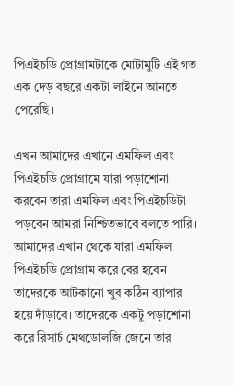পিএইচডি প্রোগ্রামটাকে মোটামুটি এই গত এক দেড় বছরে একটা লাইনে আনতে পেরেছি।

এখন আমাদের এখানে এমফিল এবং পিএইচডি প্রোগ্রামে যারা পড়াশোনা করবেন তারা এমফিল এবং পিএইচডিটা পড়বেন আমরা নিশ্চিতভাবে বলতে পারি। আমাদের এখান থেকে যারা এমফিল পিএইচডি প্রোগ্রাম করে বের হবেন তাদেরকে আটকানো খুব কঠিন ব্যাপার হয়ে দাঁড়াবে। তাদেরকে একটু পড়াশোনা করে রিসার্চ মেথডোলজি জেনে তার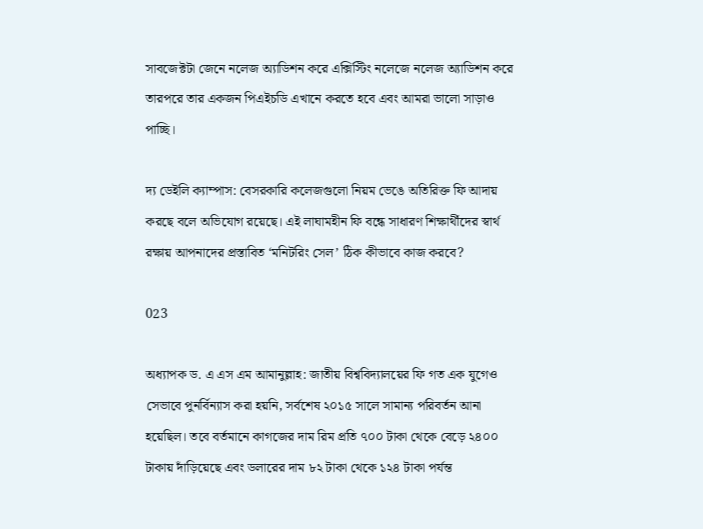সাবজেক্টটা জেনে নলেজ অ্যাডিশন করে এক্সিস্টিং নলেজে নলেজ অ্যাডিশন করে তারপরে তার একজন পিএইচডি এখানে করতে হবে এবং আমরা ভালো সাড়াও পাচ্ছি।

দ্য ডেইলি ক্যাম্পাস: বেসরকারি কলেজগুলো নিয়ম ভেঙে অতিরিক্ত ফি আদায় করছে বলে অভিযোগ রয়েছে। এই লাঘামহীন ফি বন্ধে সাধারণ শিক্ষার্থীদের স্বার্থ রক্ষায় আপনাদের প্রস্তাবিত ‘মনিটরিং সেল’ ঠিক কীভাবে কাজ করবে?

023

অধ্যাপক ড. এ এস এম আমানুল্লাহ: জাতীয় বিশ্ববিদ্যালয়ের ফি গত এক যুগেও সেভাবে পুনর্বিন্যাস করা হয়নি, সর্বশেষ ২০১৫ সালে সামান্য পরিবর্তন আনা হয়েছিল। তবে বর্তমানে কাগজের দাম রিম প্রতি ৭০০ টাকা থেকে বেড়ে ২৪০০ টাকায় দাঁড়িয়েছে এবং ডলারের দাম ৮২ টাকা থেকে ১২৪ টাকা পর্যন্ত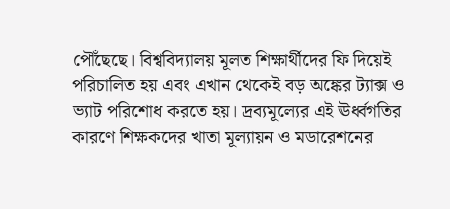পৌঁছেছে। বিশ্ববিদ্যালয় মূলত শিক্ষার্থীদের ফি দিয়েই পরিচালিত হয় এবং এখান থেকেই বড় অঙ্কের ট্যাক্স ও ভ্যাট পরিশোধ করতে হয়। দ্রব্যমূল্যের এই ঊর্ধ্বগতির কারণে শিক্ষকদের খাতা মূল্যায়ন ও মডারেশনের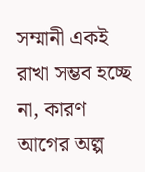সম্মানী একই রাখা সম্ভব হচ্ছে না, কারণ আগের অল্প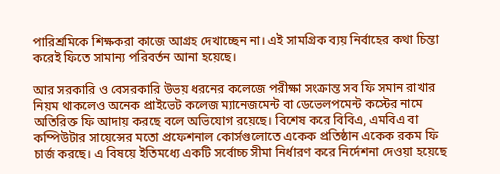পারিশ্রমিকে শিক্ষকরা কাজে আগ্রহ দেখাচ্ছেন না। এই সামগ্রিক ব্যয় নির্বাহের কথা চিন্তা করেই ফিতে সামান্য পরিবর্তন আনা হয়েছে।

আর সরকারি ও বেসরকারি উভয় ধরনের কলেজে পরীক্ষা সংক্রান্ত সব ফি সমান রাখার নিয়ম থাকলেও অনেক প্রাইভেট কলেজ ম্যানেজমেন্ট বা ডেভেলপমেন্ট কস্টের নামে অতিরিক্ত ফি আদায় করছে বলে অভিযোগ রয়েছে। বিশেষ করে বিবিএ, এমবিএ বা কম্পিউটার সায়েন্সের মতো প্রফেশনাল কোর্সগুলোতে একেক প্রতিষ্ঠান একেক রকম ফি চার্জ করছে। এ বিষয়ে ইতিমধ্যে একটি সর্বোচ্চ সীমা নির্ধারণ করে নির্দেশনা দেওয়া হয়েছে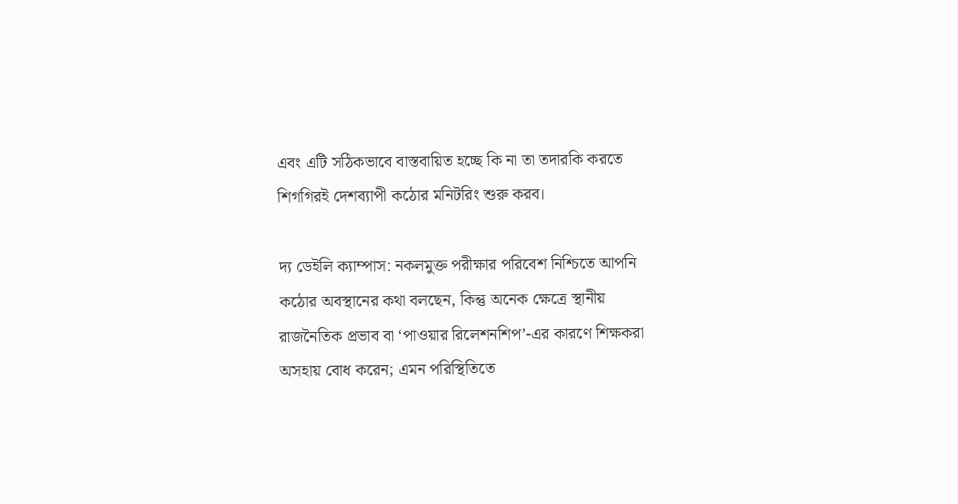এবং এটি সঠিকভাবে বাস্তবায়িত হচ্ছে কি না তা তদারকি করতে শিগগিরই দেশব্যাপী কঠোর মনিটরিং শুরু করব।

দ্য ডেইলি ক্যাম্পাস: নকলমুক্ত পরীক্ষার পরিবেশ নিশ্চিতে আপনি কঠোর অবস্থানের কথা বলছেন, কিন্তু অনেক ক্ষেত্রে স্থানীয় রাজনৈতিক প্রভাব বা ‘পাওয়ার রিলেশনশিপ’-এর কারণে শিক্ষকরা অসহায় বোধ করেন; এমন পরিস্থিতিতে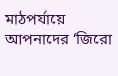মাঠপর্যায়ে আপনাদের ‘জিরো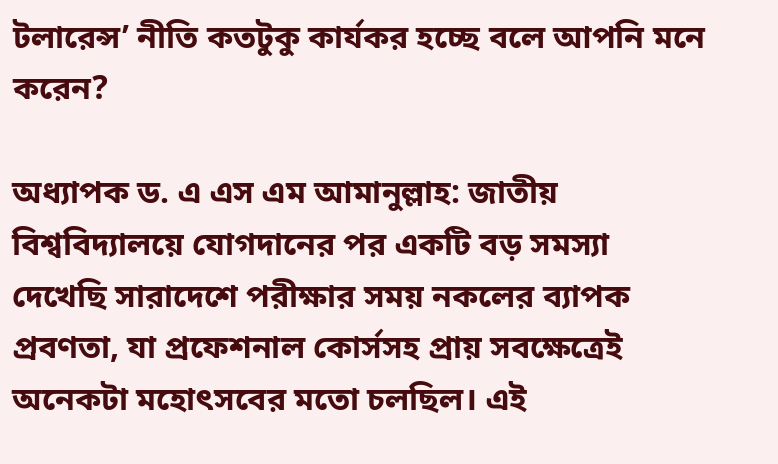টলারেন্স’ নীতি কতটুকু কার্যকর হচ্ছে বলে আপনি মনে করেন?

অধ্যাপক ড. এ এস এম আমানুল্লাহ: জাতীয় বিশ্ববিদ্যালয়ে যোগদানের পর একটি বড় সমস্যা দেখেছি সারাদেশে পরীক্ষার সময় নকলের ব্যাপক প্রবণতা, যা প্রফেশনাল কোর্সসহ প্রায় সবক্ষেত্রেই অনেকটা মহোৎসবের মতো চলছিল। এই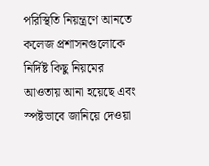পরিস্থিতি নিয়ন্ত্রণে আনতে কলেজ প্রশাসনগুলোকে নির্দিষ্ট কিছু নিয়মের আওতায় আনা হয়েছে এবং স্পষ্টভাবে জানিয়ে দেওয়া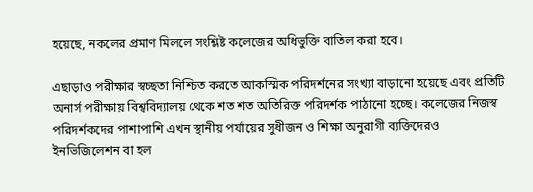হয়েছে, নকলের প্রমাণ মিললে সংশ্লিষ্ট কলেজের অধিভুক্তি বাতিল করা হবে।

এছাড়াও পরীক্ষার স্বচ্ছতা নিশ্চিত করতে আকস্মিক পরিদর্শনের সংখ্যা বাড়ানো হয়েছে এবং প্রতিটি অনার্স পরীক্ষায় বিশ্ববিদ্যালয় থেকে শত শত অতিরিক্ত পরিদর্শক পাঠানো হচ্ছে। কলেজের নিজস্ব পরিদর্শকদের পাশাপাশি এখন স্থানীয় পর্যায়ের সুধীজন ও শিক্ষা অনুরাগী ব্যক্তিদেরও ইনভিজিলেশন বা হল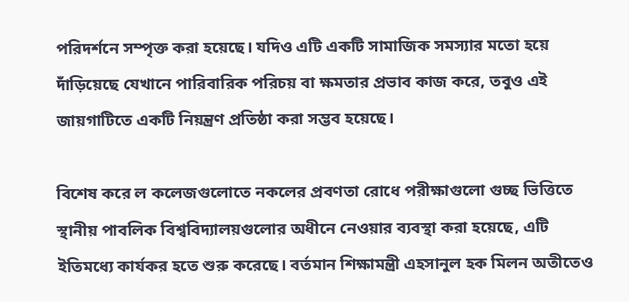পরিদর্শনে সম্পৃক্ত করা হয়েছে। যদিও এটি একটি সামাজিক সমস্যার মতো হয়ে দাঁড়িয়েছে যেখানে পারিবারিক পরিচয় বা ক্ষমতার প্রভাব কাজ করে, তবুও এই জায়গাটিতে একটি নিয়ন্ত্রণ প্রতিষ্ঠা করা সম্ভব হয়েছে।

বিশেষ করে ল কলেজগুলোতে নকলের প্রবণতা রোধে পরীক্ষাগুলো গুচ্ছ ভিত্তিতে স্থানীয় পাবলিক বিশ্ববিদ্যালয়গুলোর অধীনে নেওয়ার ব্যবস্থা করা হয়েছে, এটি ইতিমধ্যে কার্যকর হতে শুরু করেছে। বর্তমান শিক্ষামন্ত্রী এহসানুল হক মিলন অতীতেও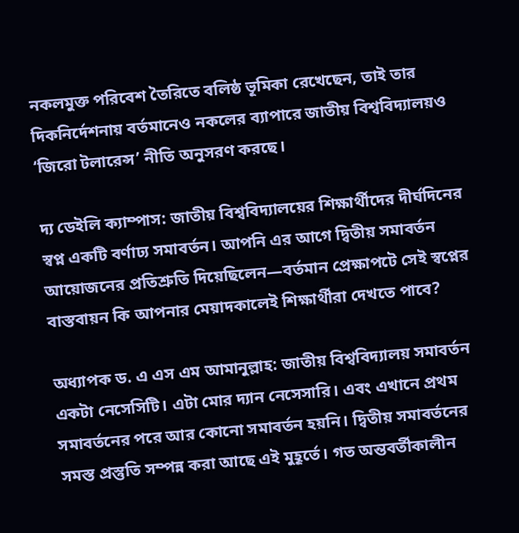নকলমুক্ত পরিবেশ তৈরিতে বলিষ্ঠ ভূমিকা রেখেছেন, তাই তার দিকনির্দেশনায় বর্তমানেও নকলের ব্যাপারে জাতীয় বিশ্ববিদ্যালয়ও ‘জিরো টলারেন্স’ নীতি অনুসরণ করছে।

দ্য ডেইলি ক্যাম্পাস: জাতীয় বিশ্ববিদ্যালয়ের শিক্ষার্থীদের দীর্ঘদিনের স্বপ্ন একটি বর্ণাঢ্য সমাবর্তন। আপনি এর আগে দ্বিতীয় সমাবর্তন আয়োজনের প্রতিশ্রুতি দিয়েছিলেন—বর্তমান প্রেক্ষাপটে সেই স্বপ্নের বাস্তবায়ন কি আপনার মেয়াদকালেই শিক্ষার্থীরা দেখতে পাবে?

অধ্যাপক ড. এ এস এম আমানুল্লাহ: জাতীয় বিশ্ববিদ্যালয় সমাবর্তন একটা নেসেসিটি। এটা মোর দ্যান নেসেসারি। এবং এখানে প্রথম সমাবর্তনের পরে আর কোনো সমাবর্তন হয়নি। দ্বিতীয় সমাবর্তনের সমস্ত প্রস্তুতি সম্পন্ন করা আছে এই মুহূর্তে। গত অন্তবর্তীকালীন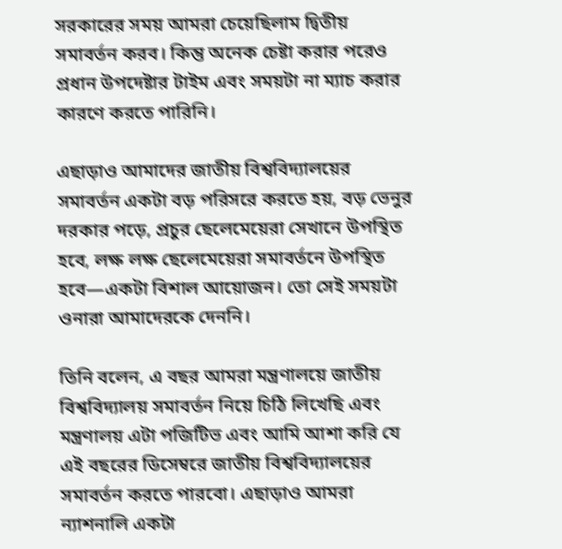সরকারের সময় আমরা চেয়েছিলাম দ্বিতীয় সমাবর্তন করব। কিন্তু অনেক চেষ্টা করার পরেও প্রধান উপদেষ্টার টাইম এবং সময়টা না ম্যাচ করার কারণে করতে পারিনি।

এছাড়াও আমাদের জাতীয় বিশ্ববিদ্যালয়ের সমাবর্তন একটা বড় পরিসরে করতে হয়, বড় ভেনুর দরকার পড়ে, প্রচুর ছেলেমেয়েরা সেখানে উপস্থিত হবে, লক্ষ লক্ষ ছেলেমেয়েরা সমাবর্তনে উপস্থিত হবে—একটা বিশাল আয়োজন। তো সেই সময়টা ওনারা আমাদেরকে দেননি।

তিনি বলেন, এ বছর আমরা মন্ত্রণালয়ে জাতীয় বিশ্ববিদ্যালয় সমাবর্তন নিয়ে চিঠি লিখেছি এবং মন্ত্রণালয় এটা পজিটিভ এবং আমি আশা করি যে এই বছরের ডিসেম্বরে জাতীয় বিশ্ববিদ্যালয়ের সমাবর্তন করতে পারবো। এছাড়াও আমরা ন্যাশনালি একটা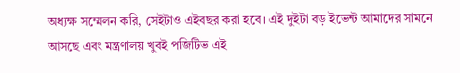অধ্যক্ষ সম্মেলন করি, সেইটাও এইবছর করা হবে। এই দুইটা বড় ইভেন্ট আমাদের সামনে আসছে এবং মন্ত্রণালয় খুবই পজিটিভ এই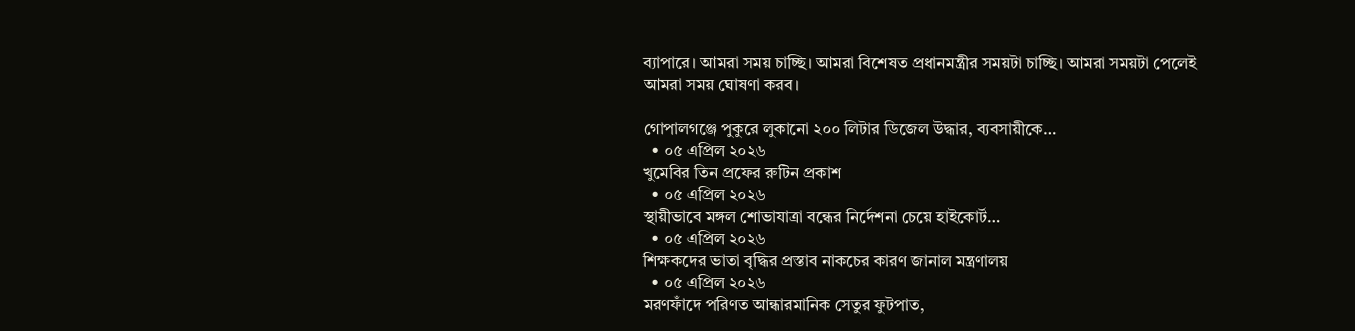ব্যাপারে। আমরা সময় চাচ্ছি। আমরা বিশেষত প্রধানমন্ত্রীর সময়টা চাচ্ছি। আমরা সময়টা পেলেই আমরা সময় ঘোষণা করব।

গোপালগঞ্জে পুকুরে লুকানো ২০০ লিটার ডিজেল উদ্ধার, ব্যবসায়ীকে…
  • ০৫ এপ্রিল ২০২৬
খুমেবির তিন প্রফের রুটিন প্রকাশ
  • ০৫ এপ্রিল ২০২৬
স্থায়ীভাবে মঙ্গল শোভাযাত্রা বন্ধের নির্দেশনা চেয়ে হাইকোর্ট…
  • ০৫ এপ্রিল ২০২৬
শিক্ষকদের ভাতা বৃদ্ধির প্রস্তাব নাকচের কারণ জানাল মন্ত্রণালয়
  • ০৫ এপ্রিল ২০২৬
মরণফাঁদে পরিণত আন্ধারমানিক সেতুর ফুটপাত,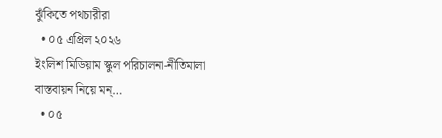ঝুঁকিতে পথচারীরা
  • ০৫ এপ্রিল ২০২৬
ইংলিশ মিডিয়াম স্কুল পরিচালনা-নীতিমালা বাস্তবায়ন নিয়ে মন্…
  • ০৫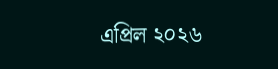এপ্রিল ২০২৬